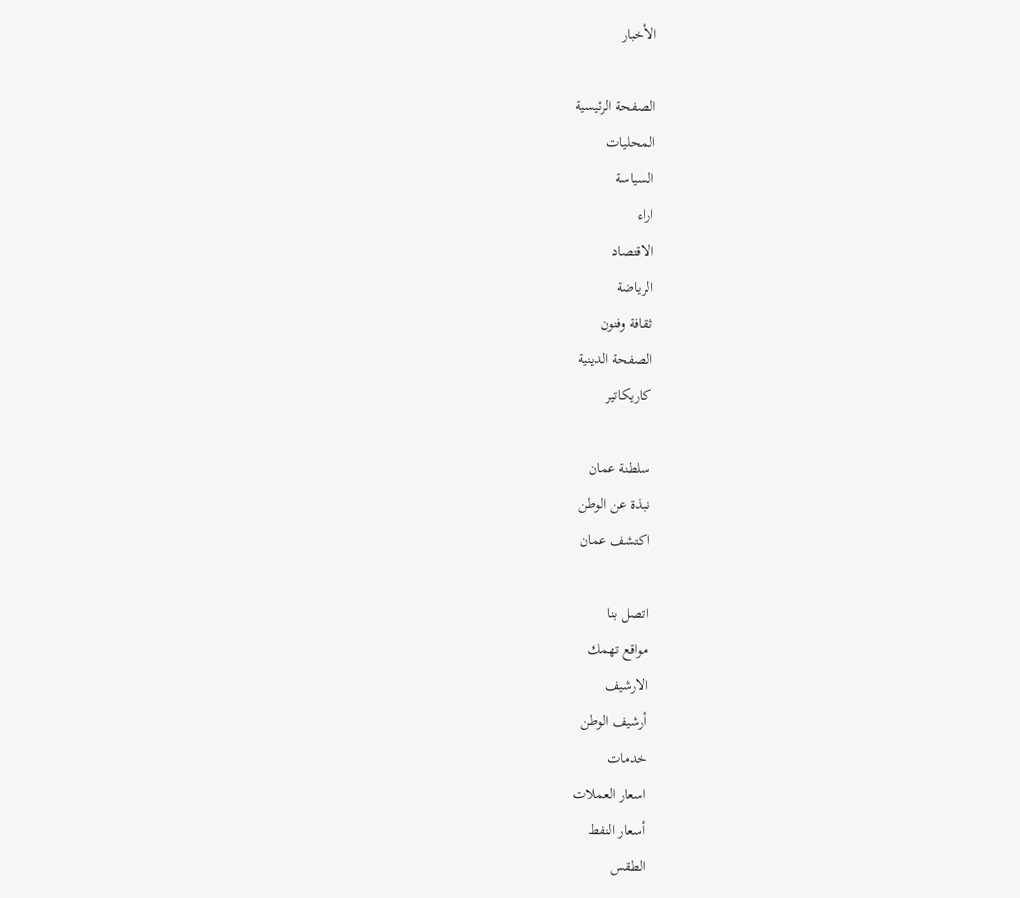الأخبار

الصفحة الرئيسية
المحليات
السياسة
اراء
الاقتصاد
الرياضة
ثقافة وفنون
الصفحة الدينية
كاريكاتير

سلطنة عمان
نبذة عن الوطن
اكتشف عمان

اتصل بنا
مواقع تهمك
الارشيف
أرشيف الوطن
خدمات
اسعار العملات
أسعار النفط
الطقس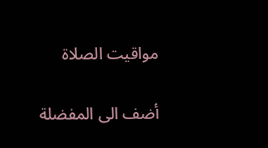مواقيت الصلاة

أضف الى المفضلة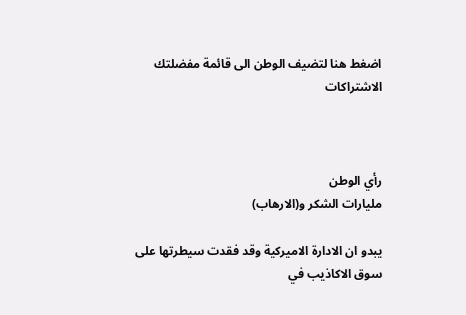اضغط هنا لتضيف الوطن الى قائمة مفضلتك
الاشتراكات



رأي الوطن
مليارات الشكر و(الارهاب)

يبدو ان الادارة الاميركية وقد فقدت سيطرتها على سوق الاكاذيب في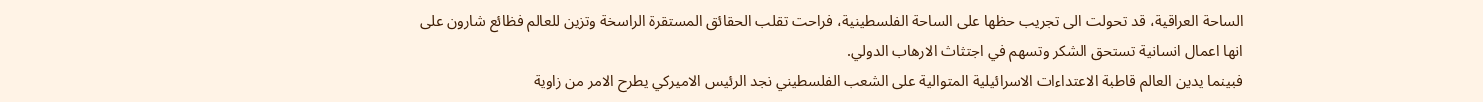الساحة العراقية، قد تحولت الى تجريب حظها على الساحة الفلسطينية، فراحت تقلب الحقائق المستقرة الراسخة وتزين للعالم فظائع شارون على انها اعمال انسانية تستحق الشكر وتسهم في اجتثاث الارهاب الدولي.
فبينما يدين العالم قاطبة الاعتداءات الاسرائيلية المتوالية على الشعب الفلسطيني نجد الرئيس الاميركي يطرح الامر من زاوية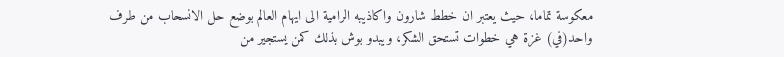معكوسة تماما، حيث يعتبر ان خطط شارون واكاذيبه الرامية الى ايهام العالم بوضع حل الانسحاب من طرف واحد(في) غزة هي خطوات تستحق الشكر، ويبدو بوش بذلك كمن يستجير من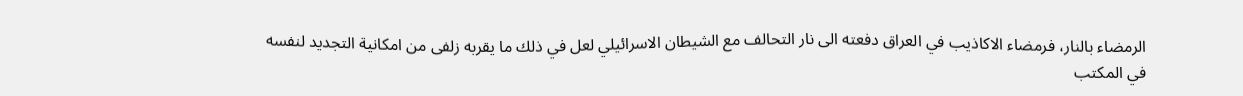الرمضاء بالنار، فرمضاء الاكاذيب في العراق دفعته الى نار التحالف مع الشيطان الاسرائيلي لعل في ذلك ما يقربه زلفى من امكانية التجديد لنفسه في المكتب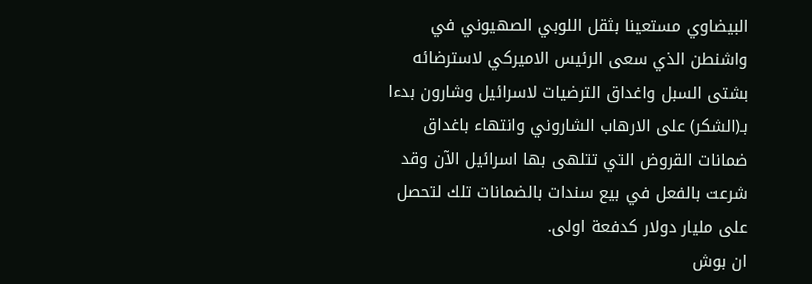البيضاوي مستعينا بثقل اللوبي الصهيوني في واشنطن الذي سعى الرئيس الاميركي لاسترضائه بشتى السبل واغداق الترضيات لاسرائيل وشارون بدءا بـ(الشكر) على الارهاب الشاروني وانتهاء باغداق ضمانات القروض التي تتلهى بها اسرائيل الآن وقد شرعت بالفعل في بيع سندات بالضمانات تلك لتحصل على مليار دولار كدفعة اولى.
ان بوش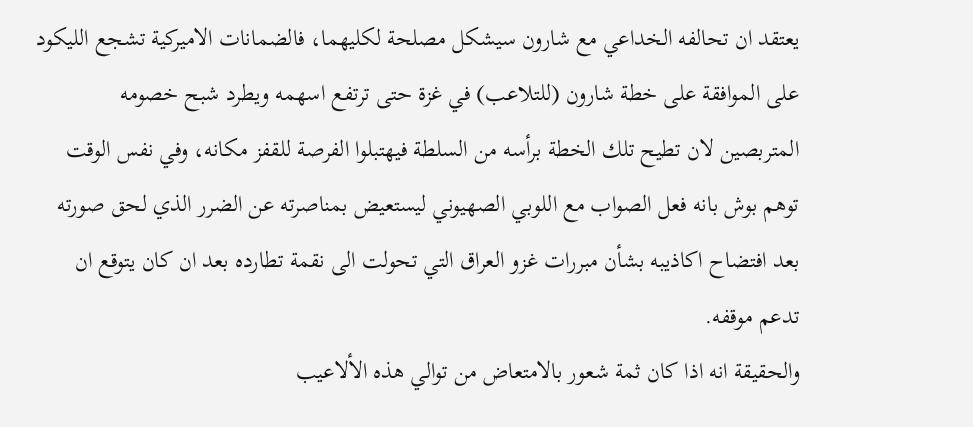يعتقد ان تحالفه الخداعي مع شارون سيشكل مصلحة لكليهما، فالضمانات الاميركية تشجع الليكود على الموافقة على خطة شارون (للتلاعب) في غزة حتى ترتفع اسهمه ويطرد شبح خصومه المتربصين لان تطيح تلك الخطة برأسه من السلطة فيهتبلوا الفرصة للقفز مكانه، وفي نفس الوقت توهم بوش بانه فعل الصواب مع اللوبي الصهيوني ليستعيض بمناصرته عن الضرر الذي لحق صورته بعد افتضاح اكاذيبه بشأن مبررات غزو العراق التي تحولت الى نقمة تطارده بعد ان كان يتوقع ان تدعم موقفه.
والحقيقة انه اذا كان ثمة شعور بالامتعاض من توالي هذه الألاعيب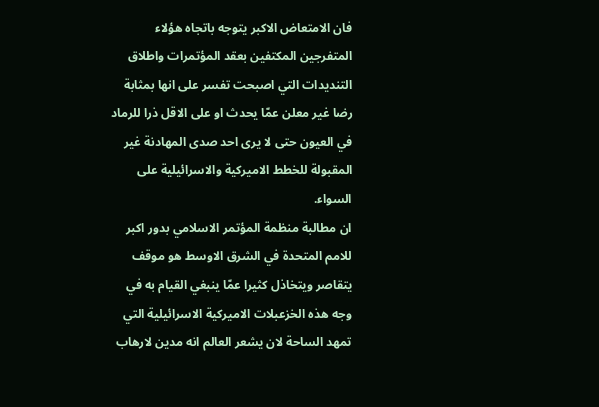فان الامتعاض الاكبر يتوجه باتجاه هؤلاء المتفرجين المكتفين بعقد المؤتمرات واطلاق التنديدات التي اصبحت تفسر على انها بمثابة رضا غير معلن عمّا يحدث او على الاقل ذرا للرماد في العيون حتى لا يرى احد صدى المهادنة غير المقبولة للخطط الاميركية والاسرائيلية على السواء.
ان مطالبة منظمة المؤتمر الاسلامي بدور اكبر للامم المتحدة في الشرق الاوسط هو موقف يتقاصر ويتخاذل كثيرا عمّا ينبغي القيام به في وجه هذه الخزعبلات الاميركية الاسرائيلية التي تمهد الساحة لان يشعر العالم انه مدين لارهاب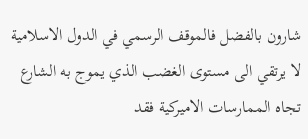شارون بالفضل فالموقف الرسمي في الدول الاسلامية لا يرتقي الى مستوى الغضب الذي يموج به الشارع تجاه الممارسات الاميركية فقد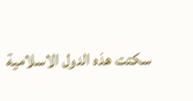سكتت هذه الدول الاسلامية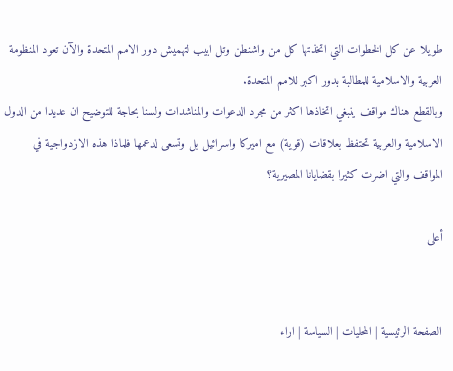طويلا عن كل الخطوات التي اتخذتها كل من واشنطن وتل ابيب لتهميش دور الامم المتحدة والآن تعود المنظومة العربية والاسلامية للمطالبة بدور اكبر للامم المتحدة.
وبالقطع هناك مواقف ينبغي اتخاذها اكثر من مجرد الدعوات والمناشدات ولسنا بحاجة للتوضيح ان عديدا من الدول الاسلامية والعربية تحتفظ بعلاقات (قوية) مع اميركا واسرائيل بل وتسعى لدعمها فلماذا هذه الازدواجية في المواقف والتي اضرت كثيرا بقضايانا المصيرية؟

أعلى


الصفحة الرئيسية | المحليات | السياسة | اراء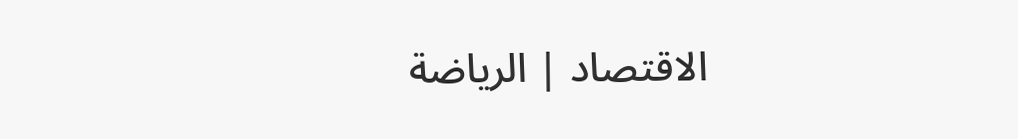الاقتصاد | الرياضة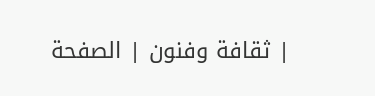| ثقافة وفنون | الصفحة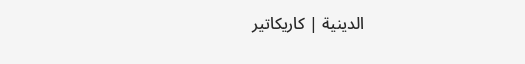الدينية | كاريكاتير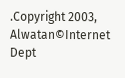.Copyright 2003, Alwatan©Internet Dept